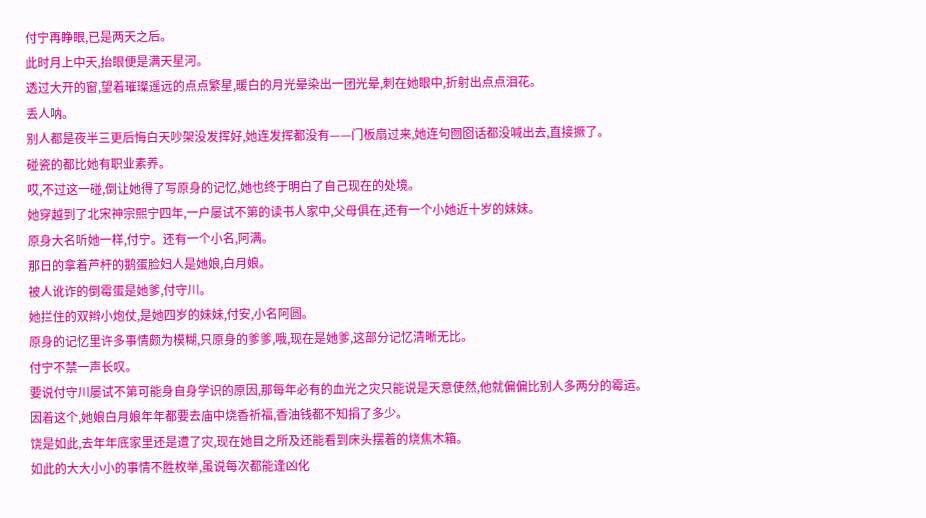付宁再睁眼,已是两天之后。
此时月上中天,抬眼便是满天星河。
透过大开的窗,望着璀璨遥远的点点繁星,暖白的月光晕染出一团光晕,刺在她眼中,折射出点点泪花。
丢人呐。
别人都是夜半三更后悔白天吵架没发挥好,她连发挥都没有——门板扇过来,她连句囫囵话都没喊出去,直接撅了。
碰瓷的都比她有职业素养。
哎,不过这一碰,倒让她得了写原身的记忆,她也终于明白了自己现在的处境。
她穿越到了北宋神宗熙宁四年,一户屡试不第的读书人家中,父母俱在,还有一个小她近十岁的妹妹。
原身大名听她一样,付宁。还有一个小名,阿满。
那日的拿着芦杆的鹅蛋脸妇人是她娘,白月娘。
被人讹诈的倒霉蛋是她爹,付守川。
她拦住的双辫小炮仗,是她四岁的妹妹,付安,小名阿圆。
原身的记忆里许多事情颇为模糊,只原身的爹爹,哦,现在是她爹,这部分记忆清晰无比。
付宁不禁一声长叹。
要说付守川屡试不第可能身自身学识的原因,那每年必有的血光之灾只能说是天意使然,他就偏偏比别人多两分的霉运。
因着这个,她娘白月娘年年都要去庙中烧香祈福,香油钱都不知捐了多少。
饶是如此,去年年底家里还是遭了灾,现在她目之所及还能看到床头摆着的烧焦木箱。
如此的大大小小的事情不胜枚举,虽说每次都能逢凶化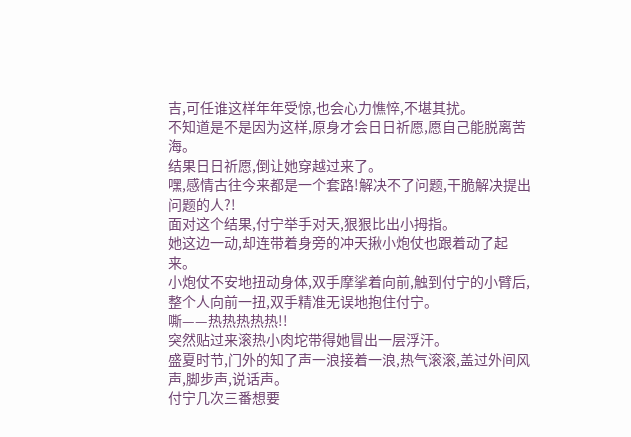吉,可任谁这样年年受惊,也会心力憔悴,不堪其扰。
不知道是不是因为这样,原身才会日日祈愿,愿自己能脱离苦海。
结果日日祈愿,倒让她穿越过来了。
嘿,感情古往今来都是一个套路!解决不了问题,干脆解决提出问题的人?!
面对这个结果,付宁举手对天,狠狠比出小拇指。
她这边一动,却连带着身旁的冲天揪小炮仗也跟着动了起来。
小炮仗不安地扭动身体,双手摩挲着向前,触到付宁的小臂后,整个人向前一扭,双手精准无误地抱住付宁。
嘶——热热热热热!!
突然贴过来滚热小肉坨带得她冒出一层浮汗。
盛夏时节,门外的知了声一浪接着一浪,热气滚滚,盖过外间风声,脚步声,说话声。
付宁几次三番想要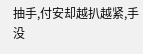抽手,付安却越扒越紧,手没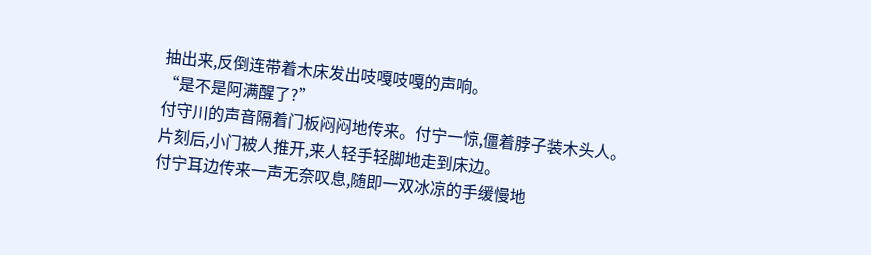抽出来,反倒连带着木床发出吱嘎吱嘎的声响。
“是不是阿满醒了?”
付守川的声音隔着门板闷闷地传来。付宁一惊,僵着脖子装木头人。
片刻后,小门被人推开,来人轻手轻脚地走到床边。
付宁耳边传来一声无奈叹息,随即一双冰凉的手缓慢地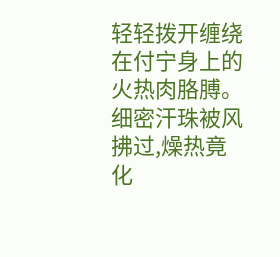轻轻拨开缠绕在付宁身上的火热肉胳膊。
细密汗珠被风拂过,燥热竟化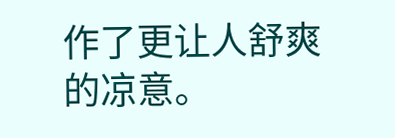作了更让人舒爽的凉意。